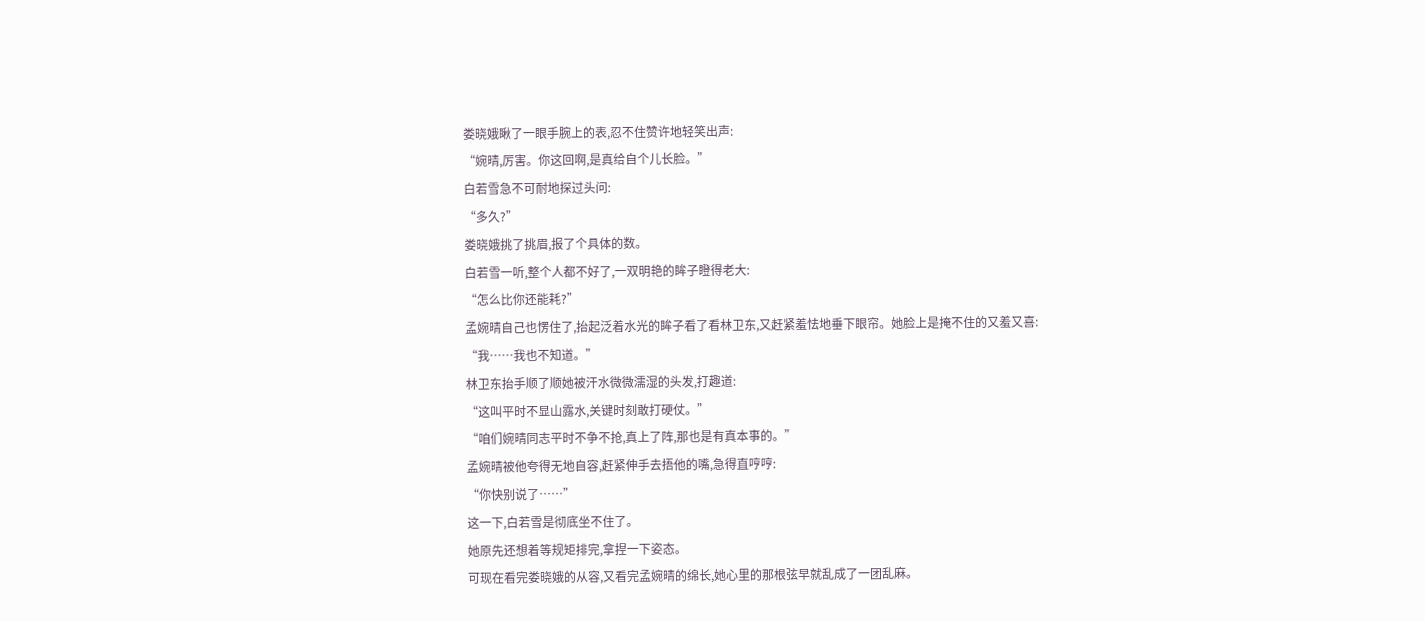娄晓娥瞅了一眼手腕上的表,忍不住赞许地轻笑出声:
“婉晴,厉害。你这回啊,是真给自个儿长脸。”
白若雪急不可耐地探过头问:
“多久?”
娄晓娥挑了挑眉,报了个具体的数。
白若雪一听,整个人都不好了,一双明艳的眸子瞪得老大:
“怎么比你还能耗?”
孟婉晴自己也愣住了,抬起泛着水光的眸子看了看林卫东,又赶紧羞怯地垂下眼帘。她脸上是掩不住的又羞又喜:
“我……我也不知道。”
林卫东抬手顺了顺她被汗水微微濡湿的头发,打趣道:
“这叫平时不显山露水,关键时刻敢打硬仗。”
“咱们婉晴同志平时不争不抢,真上了阵,那也是有真本事的。”
孟婉晴被他夸得无地自容,赶紧伸手去捂他的嘴,急得直哼哼:
“你快别说了……”
这一下,白若雪是彻底坐不住了。
她原先还想着等规矩排完,拿捏一下姿态。
可现在看完娄晓娥的从容,又看完孟婉晴的绵长,她心里的那根弦早就乱成了一团乱麻。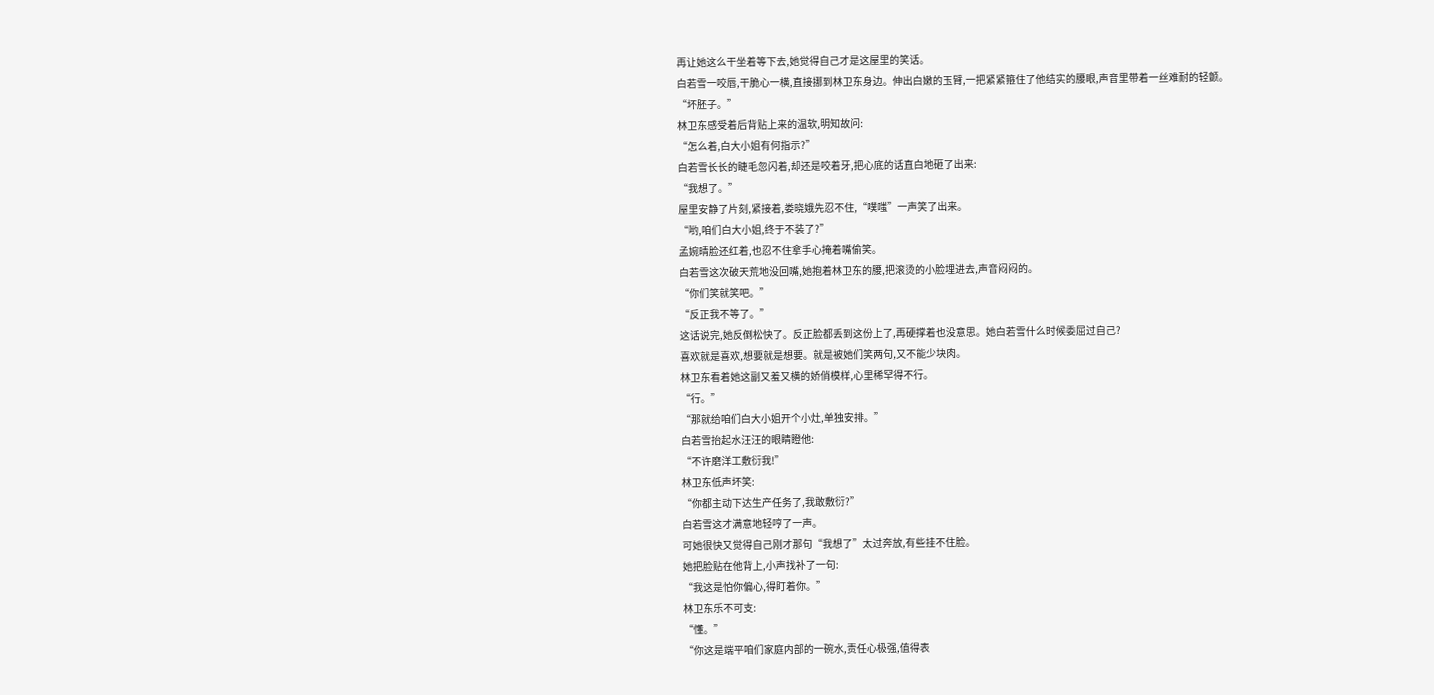再让她这么干坐着等下去,她觉得自己才是这屋里的笑话。
白若雪一咬唇,干脆心一横,直接挪到林卫东身边。伸出白嫩的玉臂,一把紧紧箍住了他结实的腰眼,声音里带着一丝难耐的轻颤。
“坏胚子。”
林卫东感受着后背贴上来的温软,明知故问:
“怎么着,白大小姐有何指示?”
白若雪长长的睫毛忽闪着,却还是咬着牙,把心底的话直白地砸了出来:
“我想了。”
屋里安静了片刻,紧接着,娄晓娥先忍不住,“噗嗤”一声笑了出来。
“哟,咱们白大小姐,终于不装了?”
孟婉晴脸还红着,也忍不住拿手心掩着嘴偷笑。
白若雪这次破天荒地没回嘴,她抱着林卫东的腰,把滚烫的小脸埋进去,声音闷闷的。
“你们笑就笑吧。”
“反正我不等了。”
这话说完,她反倒松快了。反正脸都丢到这份上了,再硬撑着也没意思。她白若雪什么时候委屈过自己?
喜欢就是喜欢,想要就是想要。就是被她们笑两句,又不能少块肉。
林卫东看着她这副又羞又横的娇俏模样,心里稀罕得不行。
“行。”
“那就给咱们白大小姐开个小灶,单独安排。”
白若雪抬起水汪汪的眼睛瞪他:
“不许磨洋工敷衍我!”
林卫东低声坏笑:
“你都主动下达生产任务了,我敢敷衍?”
白若雪这才满意地轻哼了一声。
可她很快又觉得自己刚才那句“我想了”太过奔放,有些挂不住脸。
她把脸贴在他背上,小声找补了一句:
“我这是怕你偏心,得盯着你。”
林卫东乐不可支:
“懂。”
“你这是端平咱们家庭内部的一碗水,责任心极强,值得表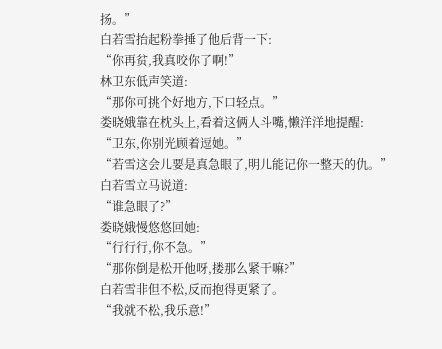扬。”
白若雪抬起粉拳捶了他后背一下:
“你再贫,我真咬你了啊!”
林卫东低声笑道:
“那你可挑个好地方,下口轻点。”
娄晓娥靠在枕头上,看着这俩人斗嘴,懒洋洋地提醒:
“卫东,你别光顾着逗她。”
“若雪这会儿要是真急眼了,明儿能记你一整天的仇。”
白若雪立马说道:
“谁急眼了?”
娄晓娥慢悠悠回她:
“行行行,你不急。”
“那你倒是松开他呀,搂那么紧干嘛?”
白若雪非但不松,反而抱得更紧了。
“我就不松,我乐意!”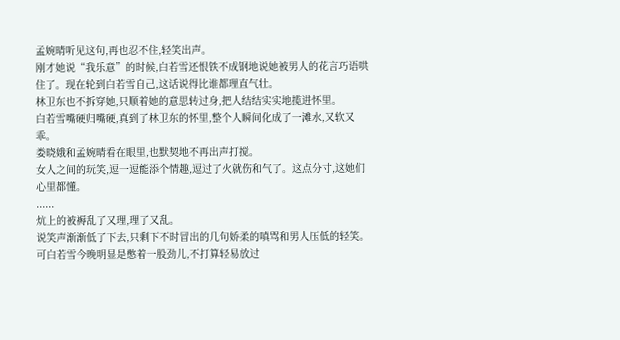孟婉晴听见这句,再也忍不住,轻笑出声。
刚才她说“我乐意”的时候,白若雪还恨铁不成钢地说她被男人的花言巧语哄住了。现在轮到白若雪自己,这话说得比谁都理直气壮。
林卫东也不拆穿她,只顺着她的意思转过身,把人结结实实地揽进怀里。
白若雪嘴硬归嘴硬,真到了林卫东的怀里,整个人瞬间化成了一滩水,又软又乖。
娄晓娥和孟婉晴看在眼里,也默契地不再出声打搅。
女人之间的玩笑,逗一逗能添个情趣,逗过了火就伤和气了。这点分寸,这她们心里都懂。
......
炕上的被褥乱了又理,理了又乱。
说笑声渐渐低了下去,只剩下不时冒出的几句娇柔的嗔骂和男人压低的轻笑。
可白若雪今晚明显是憋着一股劲儿,不打算轻易放过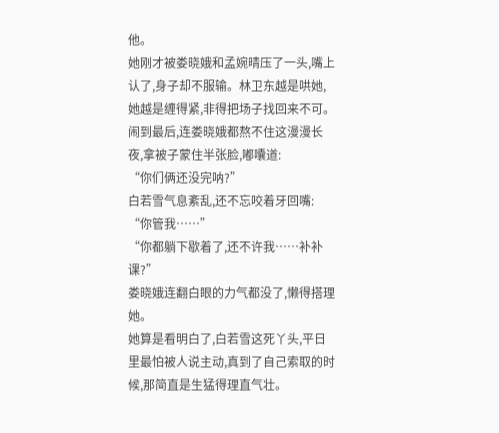他。
她刚才被娄晓娥和孟婉晴压了一头,嘴上认了,身子却不服输。林卫东越是哄她,她越是缠得紧,非得把场子找回来不可。
闹到最后,连娄晓娥都熬不住这漫漫长夜,拿被子蒙住半张脸,嘟囔道:
“你们俩还没完呐?”
白若雪气息紊乱,还不忘咬着牙回嘴:
“你管我……”
“你都躺下歇着了,还不许我……补补课?”
娄晓娥连翻白眼的力气都没了,懒得搭理她。
她算是看明白了,白若雪这死丫头,平日里最怕被人说主动,真到了自己索取的时候,那简直是生猛得理直气壮。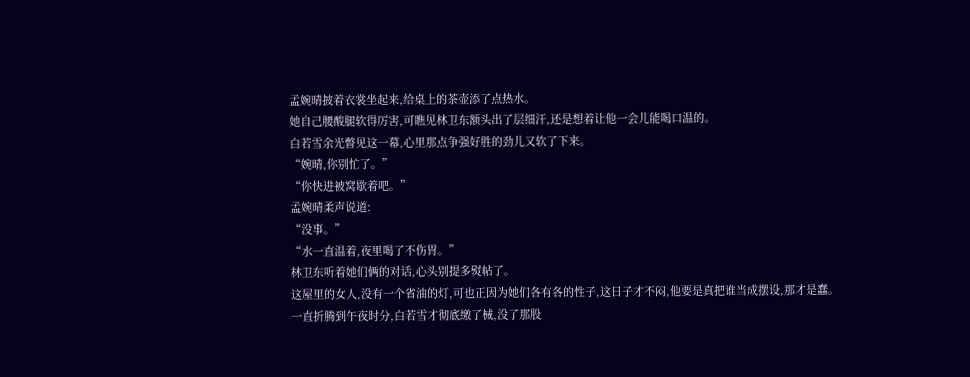孟婉晴披着衣裳坐起来,给桌上的茶壶添了点热水。
她自己腰酸腿软得厉害,可瞧见林卫东额头出了层细汗,还是想着让他一会儿能喝口温的。
白若雪余光瞥见这一幕,心里那点争强好胜的劲儿又软了下来。
“婉晴,你别忙了。”
“你快进被窝歇着吧。”
孟婉晴柔声说道:
“没事。”
“水一直温着,夜里喝了不伤胃。”
林卫东听着她们俩的对话,心头别提多熨帖了。
这屋里的女人,没有一个省油的灯,可也正因为她们各有各的性子,这日子才不闷,他要是真把谁当成摆设,那才是蠢。
一直折腾到午夜时分,白若雪才彻底缴了械,没了那股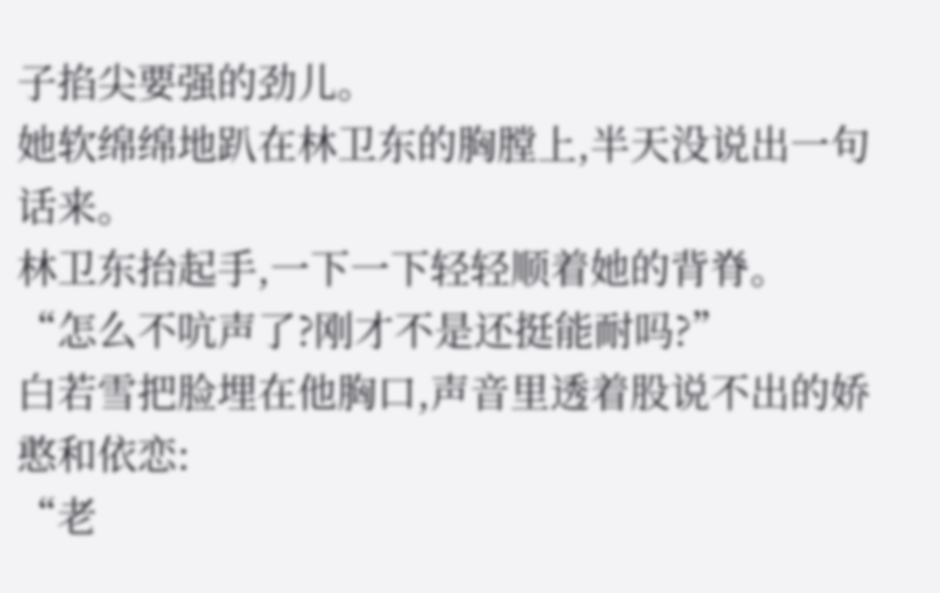子掐尖要强的劲儿。
她软绵绵地趴在林卫东的胸膛上,半天没说出一句话来。
林卫东抬起手,一下一下轻轻顺着她的背脊。
“怎么不吭声了?刚才不是还挺能耐吗?”
白若雪把脸埋在他胸口,声音里透着股说不出的娇憨和依恋:
“老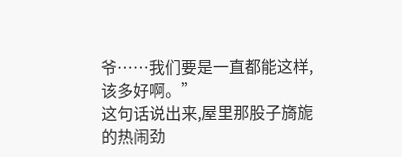爷……我们要是一直都能这样,该多好啊。”
这句话说出来,屋里那股子旖旎的热闹劲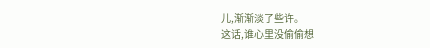儿,渐渐淡了些许。
这话,谁心里没偷偷想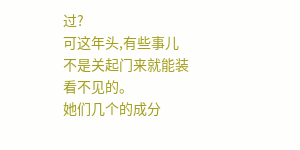过?
可这年头,有些事儿不是关起门来就能装看不见的。
她们几个的成分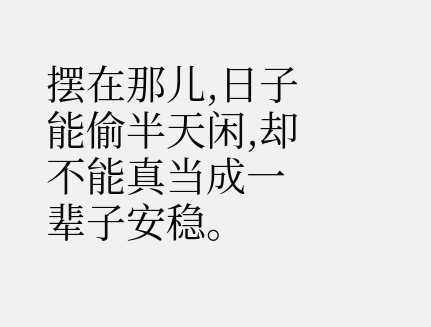摆在那儿,日子能偷半天闲,却不能真当成一辈子安稳。